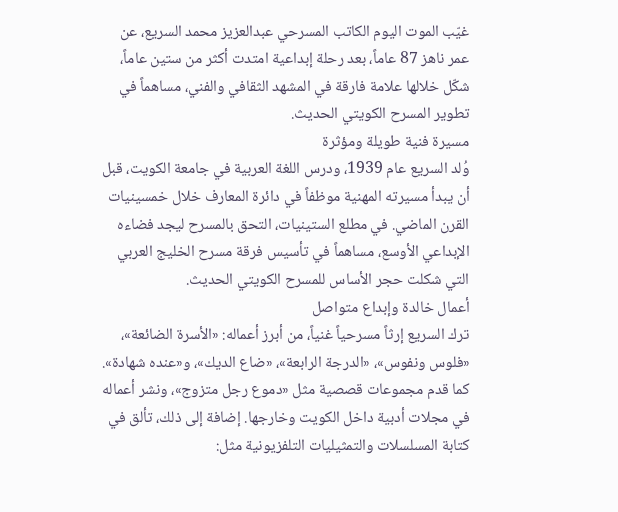غيّب الموت اليوم الكاتب المسرحي عبدالعزيز محمد السريع، عن عمر ناهز 87 عاماً، بعد رحلة إبداعية امتدت أكثر من ستين عاماً، شكّل خلالها علامة فارقة في المشهد الثقافي والفني، مساهماً في تطوير المسرح الكويتي الحديث.
مسيرة فنية طويلة ومؤثرة
وُلد السريع عام 1939، ودرس اللغة العربية في جامعة الكويت، قبل أن يبدأ مسيرته المهنية موظفاً في دائرة المعارف خلال خمسينيات القرن الماضي. في مطلع الستينيات، التحق بالمسرح ليجد فضاءه الإبداعي الأوسع، مساهماً في تأسيس فرقة مسرح الخليج العربي التي شكلت حجر الأساس للمسرح الكويتي الحديث.
أعمال خالدة وإبداع متواصل
ترك السريع إرثاً مسرحياً غنياً، من أبرز أعماله: «الأسرة الضائعة»، «فلوس ونفوس»، «الدرجة الرابعة»، «ضاع الديك»، و«عنده شهادة». كما قدم مجموعات قصصية مثل «دموع رجل متزوج»، ونشر أعماله في مجلات أدبية داخل الكويت وخارجها. إضافة إلى ذلك، تألق في كتابة المسلسلات والتمثيليات التلفزيونية مثل: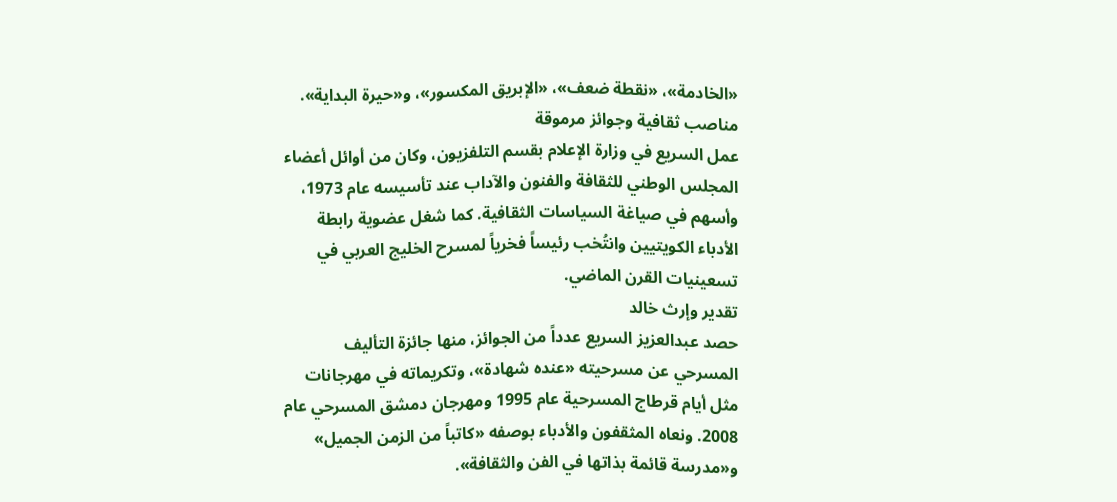«الخادمة»، «نقطة ضعف»، «الإبريق المكسور»، و«حيرة البداية».
مناصب ثقافية وجوائز مرموقة
عمل السريع في وزارة الإعلام بقسم التلفزيون، وكان من أوائل أعضاء المجلس الوطني للثقافة والفنون والآداب عند تأسيسه عام 1973، وأسهم في صياغة السياسات الثقافية. كما شغل عضوية رابطة الأدباء الكويتيين وانتُخب رئيساً فخرياً لمسرح الخليج العربي في تسعينيات القرن الماضي.
تقدير وإرث خالد
حصد عبدالعزيز السريع عدداً من الجوائز، منها جائزة التأليف المسرحي عن مسرحيته «عنده شهادة»، وتكريماته في مهرجانات مثل أيام قرطاج المسرحية عام 1995 ومهرجان دمشق المسرحي عام 2008. ونعاه المثقفون والأدباء بوصفه «كاتباً من الزمن الجميل» و«مدرسة قائمة بذاتها في الفن والثقافة».